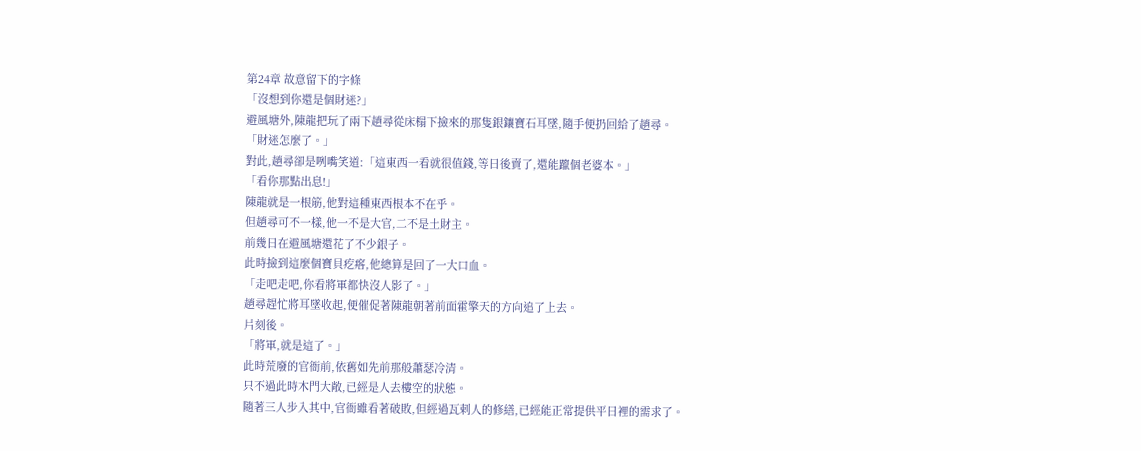第24章 故意留下的字條
「沒想到你還是個財迷?」
避風塘外,陳龍把玩了兩下趙尋從床榻下撿來的那隻銀鑲寶石耳墜,隨手便扔回給了趙尋。
「財迷怎麼了。」
對此,趙尋卻是咧嘴笑道:「這東西一看就很值錢,等日後賣了,還能躥個老婆本。」
「看你那點出息!」
陳龍就是一根筋,他對這種東西根本不在乎。
但趙尋可不一樣,他一不是大官,二不是土財主。
前幾日在避風塘還花了不少銀子。
此時撿到這麼個寶貝疙瘩,他總算是回了一大口血。
「走吧走吧,你看將軍都快沒人影了。」
趙尋趕忙將耳墜收起,便催促著陳龍朝著前面霍擎天的方向追了上去。
片刻後。
「將軍,就是這了。」
此時荒廢的官衙前,依舊如先前那般蕭瑟冷清。
只不過此時木門大敞,已經是人去樓空的狀態。
隨著三人步入其中,官衙雖看著破敗,但經過瓦剌人的修繕,已經能正常提供平日裡的需求了。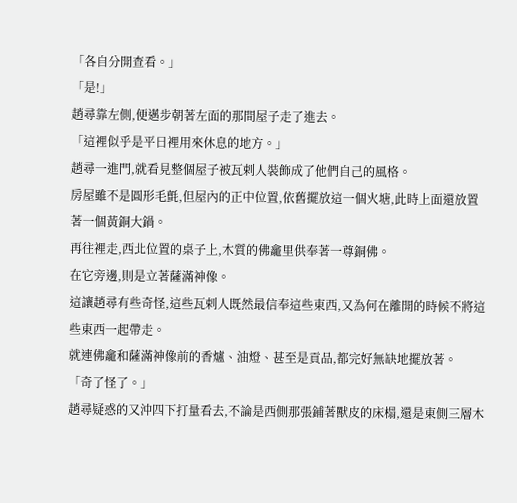「各自分開查看。」
「是!」
趙尋靠左側,便邁步朝著左面的那間屋子走了進去。
「這裡似乎是平日裡用來休息的地方。」
趙尋一進門,就看見整個屋子被瓦剌人裝飾成了他們自己的風格。
房屋雖不是圓形毛氈,但屋內的正中位置,依舊擺放這一個火塘,此時上面還放置著一個黃銅大鍋。
再往裡走,西北位置的桌子上,木質的佛龕里供奉著一尊銅佛。
在它旁邊,則是立著薩滿神像。
這讓趙尋有些奇怪,這些瓦剌人既然最信奉這些東西,又為何在離開的時候不將這些東西一起帶走。
就連佛龕和薩滿神像前的香爐、油燈、甚至是貢品,都完好無缺地擺放著。
「奇了怪了。」
趙尋疑惑的又沖四下打量看去,不論是西側那張鋪著獸皮的床榻,還是東側三層木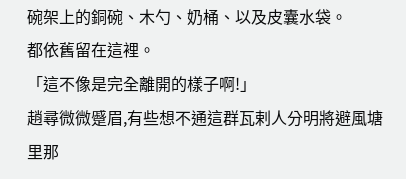碗架上的銅碗、木勺、奶桶、以及皮囊水袋。
都依舊留在這裡。
「這不像是完全離開的樣子啊!」
趙尋微微蹙眉,有些想不通這群瓦剌人分明將避風塘里那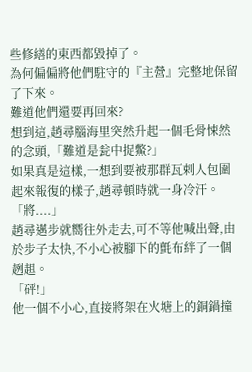些修繕的東西都毀掉了。
為何偏偏將他們駐守的『主營』完整地保留了下來。
難道他們還要再回來?
想到這,趙尋腦海里突然升起一個毛骨悚然的念頭,「難道是瓮中捉鱉?」
如果真是這樣,一想到要被那群瓦剌人包圍起來報復的樣子,趙尋頓時就一身冷汗。
「將....」
趙尋邁步就嚮往外走去,可不等他喊出聲,由於步子太快,不小心被腳下的氈布絆了一個趔趄。
「砰!」
他一個不小心,直接將架在火塘上的銅鍋撞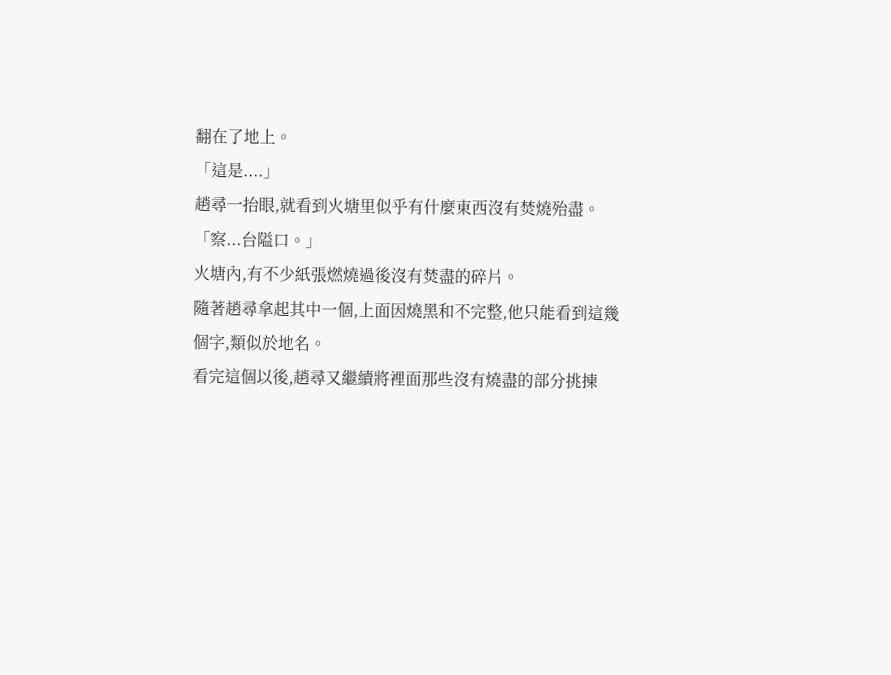翻在了地上。
「這是....」
趙尋一抬眼,就看到火塘里似乎有什麼東西沒有焚燒殆盡。
「察...台隘口。」
火塘內,有不少紙張燃燒過後沒有焚盡的碎片。
隨著趙尋拿起其中一個,上面因燒黑和不完整,他只能看到這幾個字,類似於地名。
看完這個以後,趙尋又繼續將裡面那些沒有燒盡的部分挑揀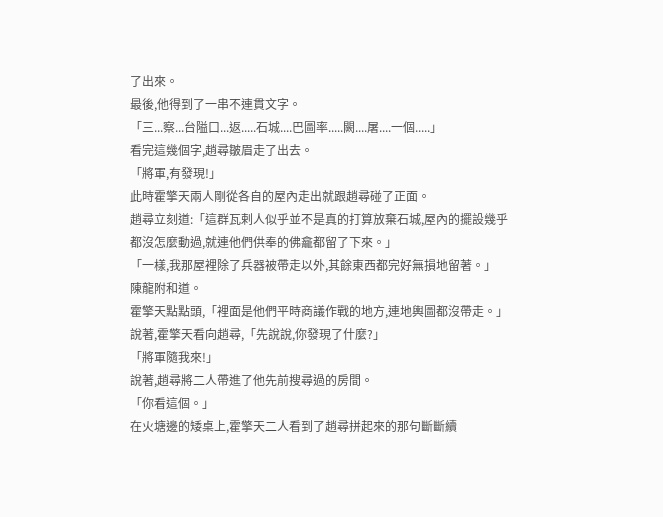了出來。
最後,他得到了一串不連貫文字。
「三...察...台隘口...返.....石城....巴圖率.....闕....屠....一個.....」
看完這幾個字,趙尋皺眉走了出去。
「將軍,有發現!」
此時霍擎天兩人剛從各自的屋內走出就跟趙尋碰了正面。
趙尋立刻道:「這群瓦剌人似乎並不是真的打算放棄石城,屋內的擺設幾乎都沒怎麼動過,就連他們供奉的佛龕都留了下來。」
「一樣,我那屋裡除了兵器被帶走以外,其餘東西都完好無損地留著。」
陳龍附和道。
霍擎天點點頭,「裡面是他們平時商議作戰的地方,連地輿圖都沒帶走。」
說著,霍擎天看向趙尋,「先說說,你發現了什麼?」
「將軍隨我來!」
說著,趙尋將二人帶進了他先前搜尋過的房間。
「你看這個。」
在火塘邊的矮桌上,霍擎天二人看到了趙尋拼起來的那句斷斷續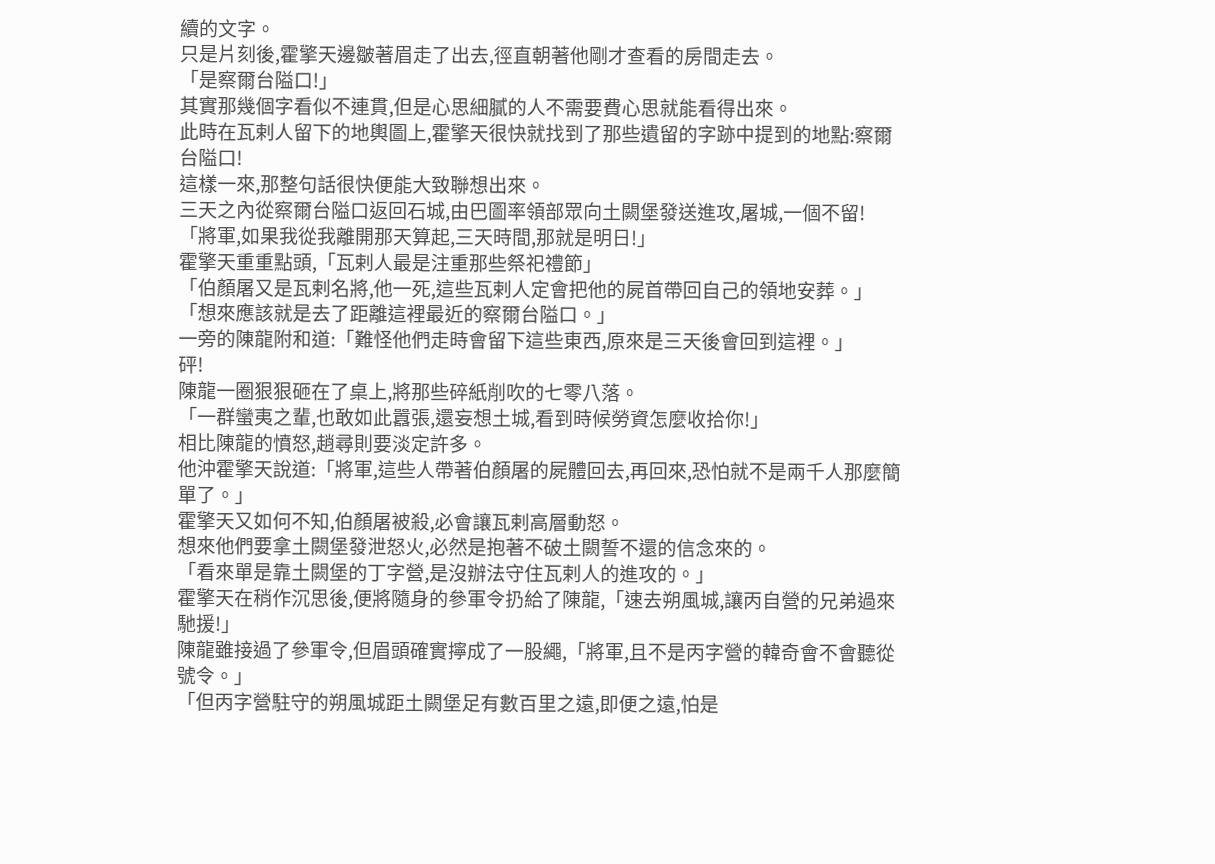續的文字。
只是片刻後,霍擎天邊皺著眉走了出去,徑直朝著他剛才查看的房間走去。
「是察爾台隘口!」
其實那幾個字看似不連貫,但是心思細膩的人不需要費心思就能看得出來。
此時在瓦剌人留下的地輿圖上,霍擎天很快就找到了那些遺留的字跡中提到的地點:察爾台隘口!
這樣一來,那整句話很快便能大致聯想出來。
三天之內從察爾台隘口返回石城,由巴圖率領部眾向土闕堡發送進攻,屠城,一個不留!
「將軍,如果我從我離開那天算起,三天時間,那就是明日!」
霍擎天重重點頭,「瓦剌人最是注重那些祭祀禮節」
「伯顏屠又是瓦剌名將,他一死,這些瓦剌人定會把他的屍首帶回自己的領地安葬。」
「想來應該就是去了距離這裡最近的察爾台隘口。」
一旁的陳龍附和道:「難怪他們走時會留下這些東西,原來是三天後會回到這裡。」
砰!
陳龍一圈狠狠砸在了桌上,將那些碎紙削吹的七零八落。
「一群蠻夷之輩,也敢如此囂張,還妄想土城,看到時候勞資怎麼收拾你!」
相比陳龍的憤怒,趙尋則要淡定許多。
他沖霍擎天說道:「將軍,這些人帶著伯顏屠的屍體回去,再回來,恐怕就不是兩千人那麼簡單了。」
霍擎天又如何不知,伯顏屠被殺,必會讓瓦剌高層動怒。
想來他們要拿土闕堡發泄怒火,必然是抱著不破土闕誓不還的信念來的。
「看來單是靠土闕堡的丁字營,是沒辦法守住瓦剌人的進攻的。」
霍擎天在稍作沉思後,便將隨身的參軍令扔給了陳龍,「速去朔風城,讓丙自營的兄弟過來馳援!」
陳龍雖接過了參軍令,但眉頭確實擰成了一股繩,「將軍,且不是丙字營的韓奇會不會聽從號令。」
「但丙字營駐守的朔風城距土闕堡足有數百里之遠,即便之遠,怕是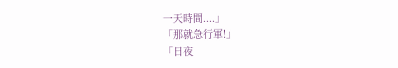一天時間....」
「那就急行軍!」
「日夜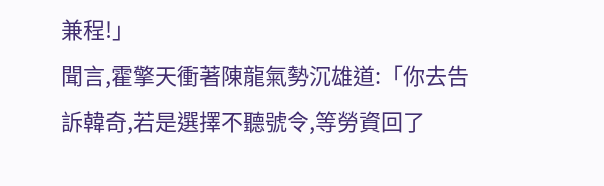兼程!」
聞言,霍擎天衝著陳龍氣勢沉雄道:「你去告訴韓奇,若是選擇不聽號令,等勞資回了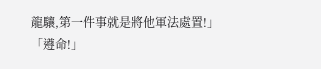龍驤,第一件事就是將他軍法處置!」
「遵命!」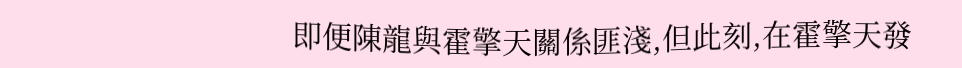即便陳龍與霍擎天關係匪淺,但此刻,在霍擎天發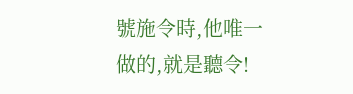號施令時,他唯一做的,就是聽令!